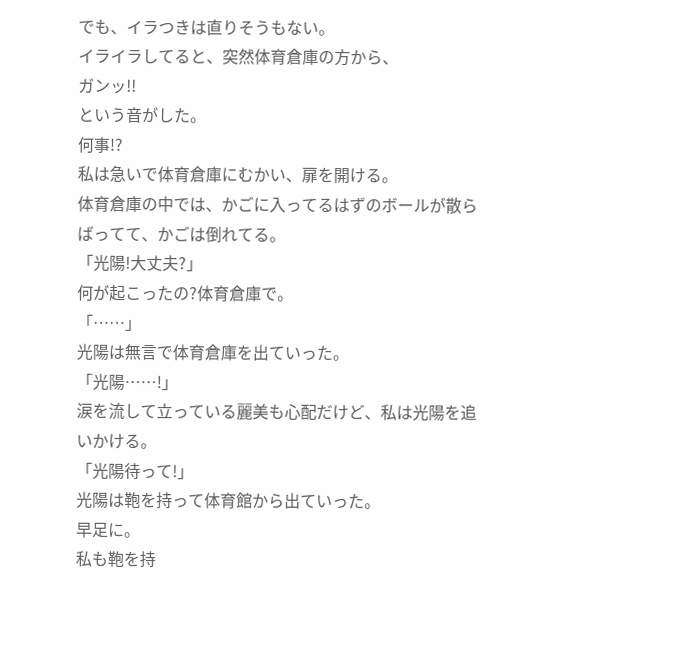でも、イラつきは直りそうもない。
イライラしてると、突然体育倉庫の方から、
ガンッ!!
という音がした。
何事!?
私は急いで体育倉庫にむかい、扉を開ける。
体育倉庫の中では、かごに入ってるはずのボールが散らばってて、かごは倒れてる。
「光陽!大丈夫?」
何が起こったの?体育倉庫で。
「……」
光陽は無言で体育倉庫を出ていった。
「光陽……!」
涙を流して立っている麗美も心配だけど、私は光陽を追いかける。
「光陽待って!」
光陽は鞄を持って体育館から出ていった。
早足に。
私も鞄を持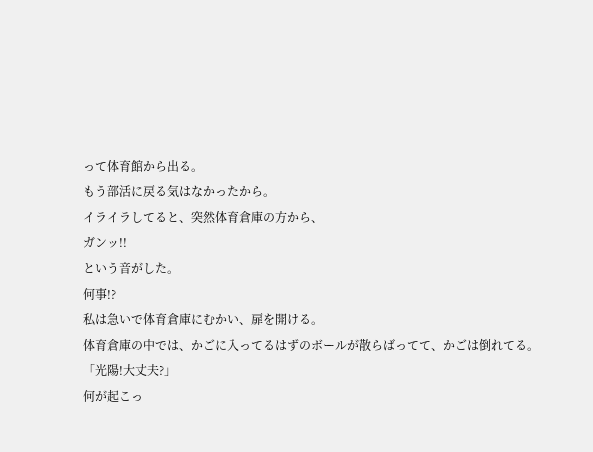って体育館から出る。
もう部活に戻る気はなかったから。
イライラしてると、突然体育倉庫の方から、
ガンッ!!
という音がした。
何事!?
私は急いで体育倉庫にむかい、扉を開ける。
体育倉庫の中では、かごに入ってるはずのボールが散らばってて、かごは倒れてる。
「光陽!大丈夫?」
何が起こっ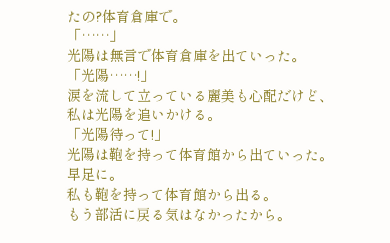たの?体育倉庫で。
「……」
光陽は無言で体育倉庫を出ていった。
「光陽……!」
涙を流して立っている麗美も心配だけど、私は光陽を追いかける。
「光陽待って!」
光陽は鞄を持って体育館から出ていった。
早足に。
私も鞄を持って体育館から出る。
もう部活に戻る気はなかったから。